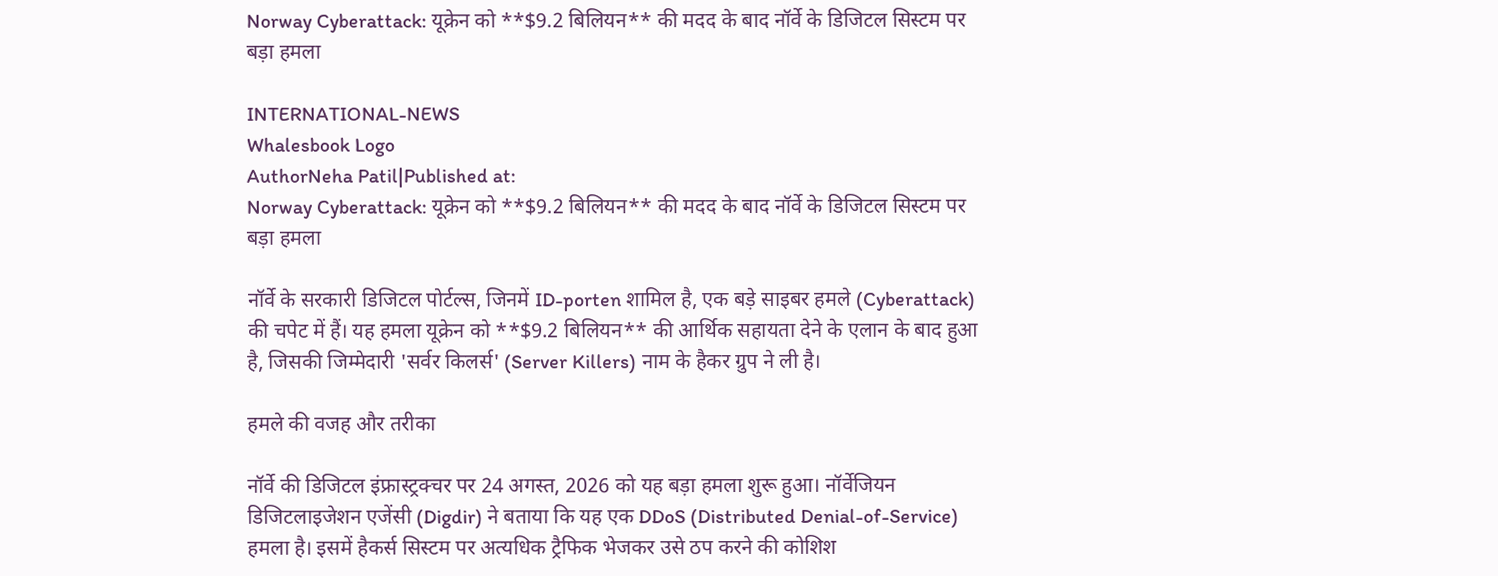Norway Cyberattack: यूक्रेन को **$9.2 बिलियन** की मदद के बाद नॉर्वे के डिजिटल सिस्टम पर बड़ा हमला

INTERNATIONAL-NEWS
Whalesbook Logo
AuthorNeha Patil|Published at:
Norway Cyberattack: यूक्रेन को **$9.2 बिलियन** की मदद के बाद नॉर्वे के डिजिटल सिस्टम पर बड़ा हमला

नॉर्वे के सरकारी डिजिटल पोर्टल्स, जिनमें ID-porten शामिल है, एक बड़े साइबर हमले (Cyberattack) की चपेट में हैं। यह हमला यूक्रेन को **$9.2 बिलियन** की आर्थिक सहायता देने के एलान के बाद हुआ है, जिसकी जिम्मेदारी 'सर्वर किलर्स' (Server Killers) नाम के हैकर ग्रुप ने ली है।

हमले की वजह और तरीका

नॉर्वे की डिजिटल इंफ्रास्ट्रक्चर पर 24 अगस्त, 2026 को यह बड़ा हमला शुरू हुआ। नॉर्वेजियन डिजिटलाइजेशन एजेंसी (Digdir) ने बताया कि यह एक DDoS (Distributed Denial-of-Service) हमला है। इसमें हैकर्स सिस्टम पर अत्यधिक ट्रैफिक भेजकर उसे ठप करने की कोशिश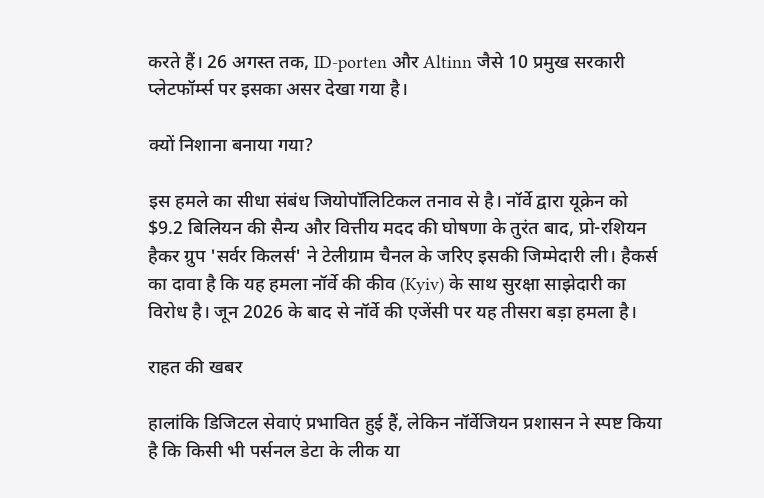करते हैं। 26 अगस्त तक, ID-porten और Altinn जैसे 10 प्रमुख सरकारी प्लेटफॉर्म्स पर इसका असर देखा गया है।

क्यों निशाना बनाया गया?

इस हमले का सीधा संबंध जियोपॉलिटिकल तनाव से है। नॉर्वे द्वारा यूक्रेन को $9.2 बिलियन की सैन्य और वित्तीय मदद की घोषणा के तुरंत बाद, प्रो-रशियन हैकर ग्रुप 'सर्वर किलर्स' ने टेलीग्राम चैनल के जरिए इसकी जिम्मेदारी ली। हैकर्स का दावा है कि यह हमला नॉर्वे की कीव (Kyiv) के साथ सुरक्षा साझेदारी का विरोध है। जून 2026 के बाद से नॉर्वे की एजेंसी पर यह तीसरा बड़ा हमला है।

राहत की खबर

हालांकि डिजिटल सेवाएं प्रभावित हुई हैं, लेकिन नॉर्वेजियन प्रशासन ने स्पष्ट किया है कि किसी भी पर्सनल डेटा के लीक या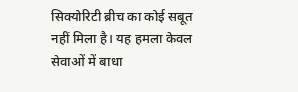सिक्योरिटी ब्रीच का कोई सबूत नहीं मिला है। यह हमला केवल सेवाओं में बाधा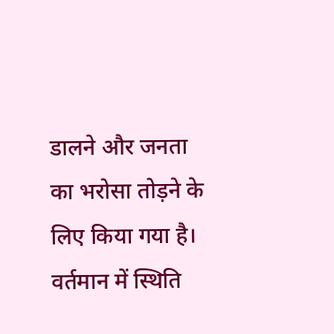डालने और जनता का भरोसा तोड़ने के लिए किया गया है। वर्तमान में स्थिति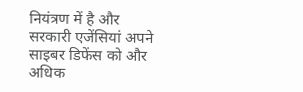नियंत्रण में है और सरकारी एजेंसियां अपने साइबर डिफेंस को और अधिक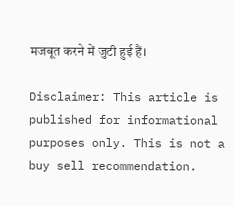मजबूत करने में जुटी हुई हैं।

Disclaimer: This article is published for informational purposes only. This is not a buy sell recommendation.